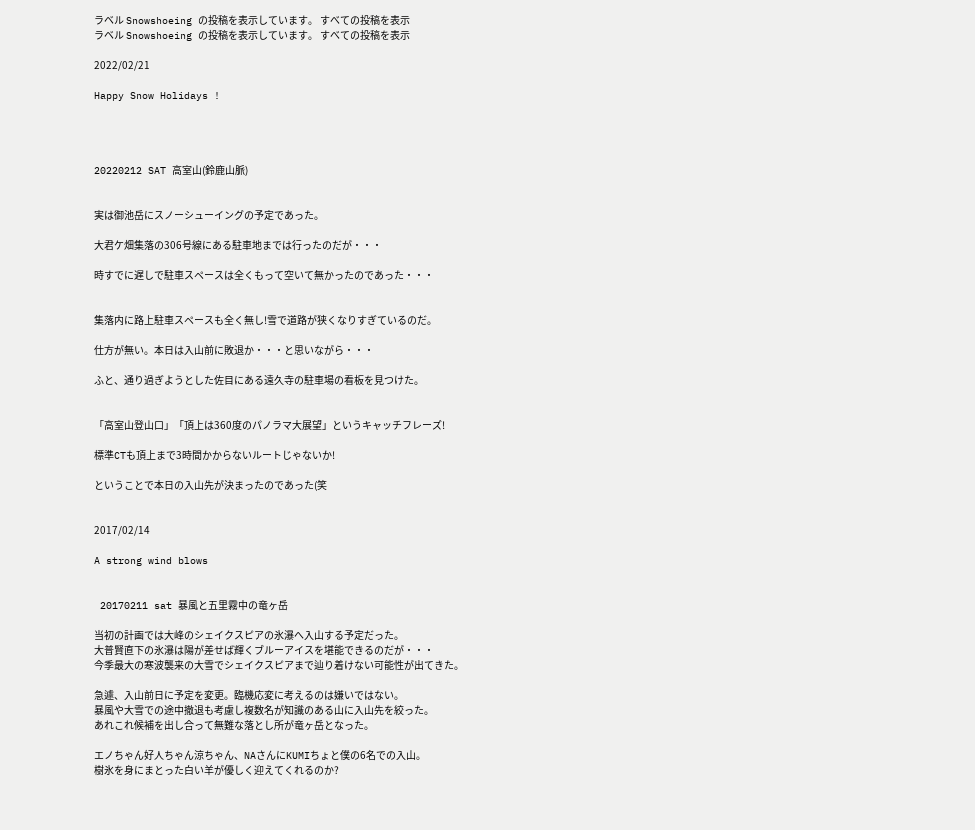ラベル Snowshoeing の投稿を表示しています。 すべての投稿を表示
ラベル Snowshoeing の投稿を表示しています。 すべての投稿を表示

2022/02/21

Happy Snow Holidays !




20220212 SAT 高室山(鈴鹿山脈)


実は御池岳にスノーシューイングの予定であった。

大君ケ畑集落の306号線にある駐車地までは行ったのだが・・・

時すでに遅しで駐車スペースは全くもって空いて無かったのであった・・・


集落内に路上駐車スペースも全く無し!雪で道路が狭くなりすぎているのだ。

仕方が無い。本日は入山前に敗退か・・・と思いながら・・・

ふと、通り過ぎようとした佐目にある遠久寺の駐車場の看板を見つけた。


「高室山登山口」「頂上は360度のパノラマ大展望」というキャッチフレーズ!

標準CTも頂上まで3時間かからないルートじゃないか!

ということで本日の入山先が決まったのであった(笑


2017/02/14

A strong wind blows


 20170211 sat 暴風と五里霧中の竜ヶ岳

当初の計画では大峰のシェイクスピアの氷瀑へ入山する予定だった。
大普賢直下の氷瀑は陽が差せば輝くブルーアイスを堪能できるのだが・・・
今季最大の寒波襲来の大雪でシェイクスピアまで辿り着けない可能性が出てきた。

急遽、入山前日に予定を変更。臨機応変に考えるのは嫌いではない。
暴風や大雪での途中撤退も考慮し複数名が知識のある山に入山先を絞った。
あれこれ候補を出し合って無難な落とし所が竜ヶ岳となった。

エノちゃん好人ちゃん涼ちゃん、NAさんにKUMIちょと僕の6名での入山。
樹氷を身にまとった白い羊が優しく迎えてくれるのか?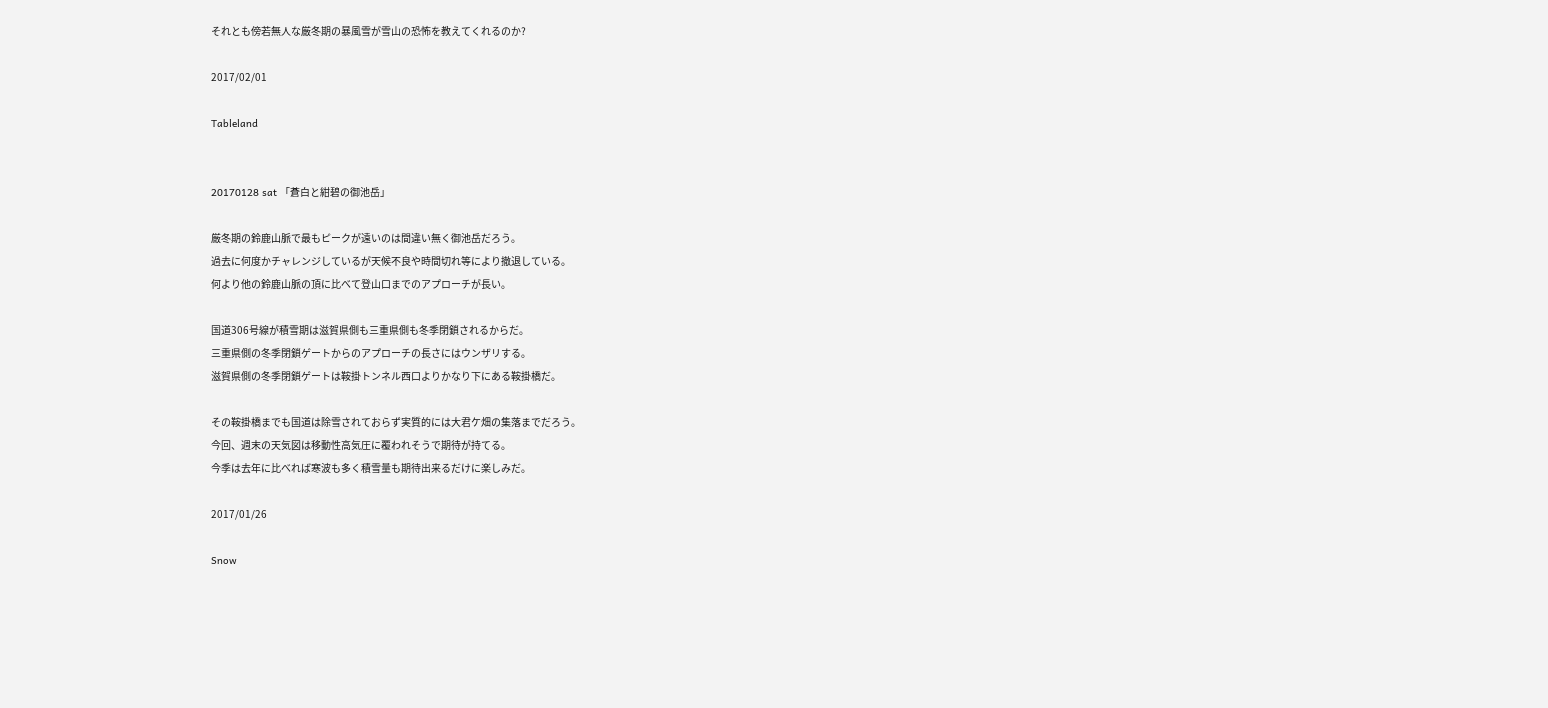それとも傍若無人な厳冬期の暴風雪が雪山の恐怖を教えてくれるのか?

2017/02/01

Tableland


20170128 sat 「蒼白と紺碧の御池岳」

厳冬期の鈴鹿山脈で最もピークが遠いのは間違い無く御池岳だろう。
過去に何度かチャレンジしているが天候不良や時間切れ等により撤退している。
何より他の鈴鹿山脈の頂に比べて登山口までのアプローチが長い。

国道306号線が積雪期は滋賀県側も三重県側も冬季閉鎖されるからだ。
三重県側の冬季閉鎖ゲートからのアプローチの長さにはウンザリする。
滋賀県側の冬季閉鎖ゲートは鞍掛トンネル西口よりかなり下にある鞍掛橋だ。

その鞍掛橋までも国道は除雪されておらず実質的には大君ケ畑の集落までだろう。
今回、週末の天気図は移動性高気圧に覆われそうで期待が持てる。
今季は去年に比べれば寒波も多く積雪量も期待出来るだけに楽しみだ。

2017/01/26

Snow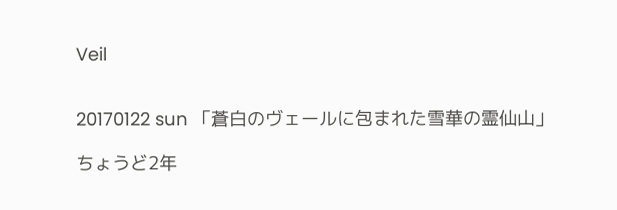Veil


20170122 sun 「蒼白のヴェールに包まれた雪華の霊仙山」

ちょうど2年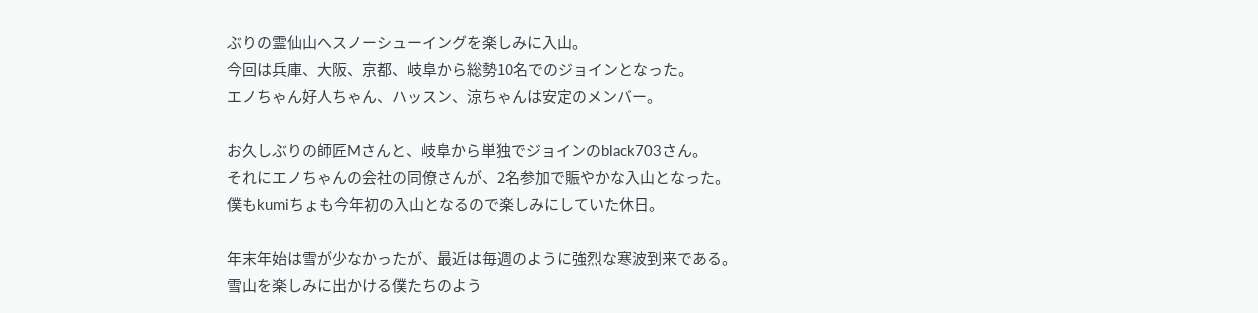ぶりの霊仙山へスノーシューイングを楽しみに入山。
今回は兵庫、大阪、京都、岐阜から総勢10名でのジョインとなった。
エノちゃん好人ちゃん、ハッスン、涼ちゃんは安定のメンバー。

お久しぶりの師匠Mさんと、岐阜から単独でジョインのblack703さん。
それにエノちゃんの会社の同僚さんが、2名参加で賑やかな入山となった。
僕もkumiちょも今年初の入山となるので楽しみにしていた休日。

年末年始は雪が少なかったが、最近は毎週のように強烈な寒波到来である。
雪山を楽しみに出かける僕たちのよう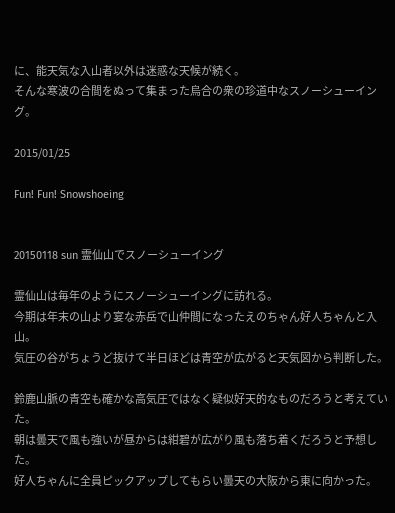に、能天気な入山者以外は迷惑な天候が続く。
そんな寒波の合間をぬって集まった烏合の衆の珍道中なスノーシューイング。

2015/01/25

Fun! Fun! Snowshoeing


20150118 sun 霊仙山でスノーシューイング

霊仙山は毎年のようにスノーシューイングに訪れる。
今期は年末の山より宴な赤岳で山仲間になったえのちゃん好人ちゃんと入山。
気圧の谷がちょうど抜けて半日ほどは青空が広がると天気図から判断した。

鈴鹿山脈の青空も確かな高気圧ではなく疑似好天的なものだろうと考えていた。
朝は曇天で風も強いが昼からは紺碧が広がり風も落ち着くだろうと予想した。
好人ちゃんに全員ピックアップしてもらい曇天の大阪から東に向かった。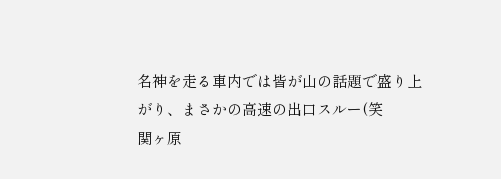名神を走る車内では皆が山の話題で盛り上がり、まさかの高速の出口スルー(笑
関ヶ原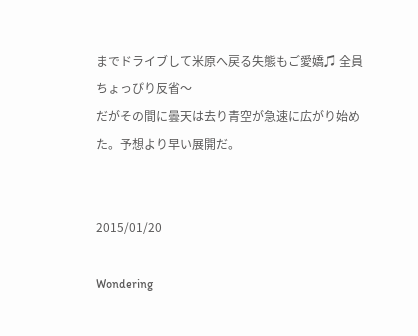までドライブして米原へ戻る失態もご愛嬌♫ 全員ちょっぴり反省〜
だがその間に曇天は去り青空が急速に広がり始めた。予想より早い展開だ。


2015/01/20

Wondering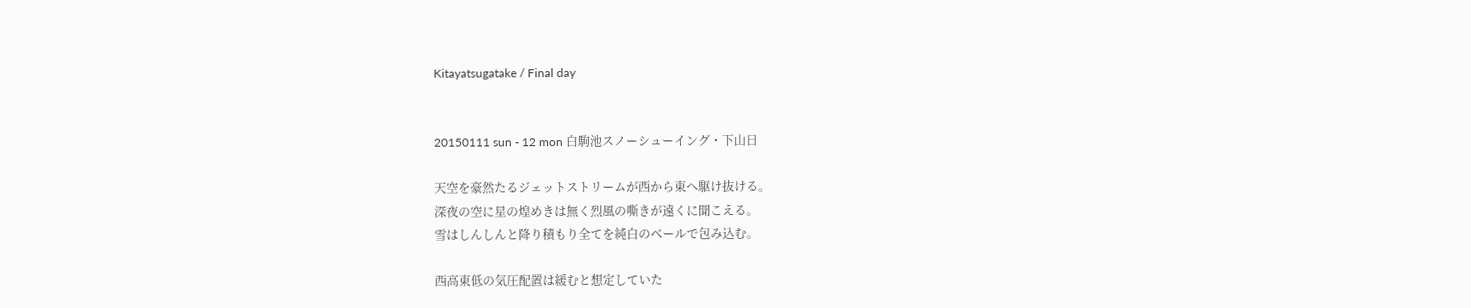Kitayatsugatake / Final day


20150111 sun - 12 mon 白駒池スノーシューイング・下山日

天空を豪然たるジェットストリームが西から東へ駆け抜ける。
深夜の空に星の煌めきは無く烈風の嘶きが遠くに聞こえる。
雪はしんしんと降り積もり全てを純白のベールで包み込む。

西高東低の気圧配置は緩むと想定していた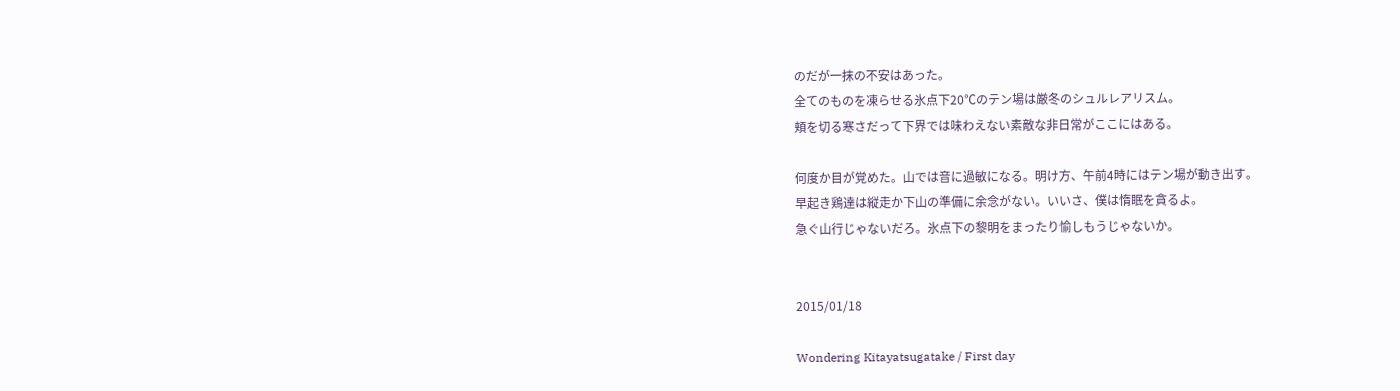のだが一抹の不安はあった。
全てのものを凍らせる氷点下20℃のテン場は厳冬のシュルレアリスム。
頬を切る寒さだって下界では味わえない素敵な非日常がここにはある。

何度か目が覚めた。山では音に過敏になる。明け方、午前4時にはテン場が動き出す。
早起き鶏達は縦走か下山の準備に余念がない。いいさ、僕は惰眠を貪るよ。
急ぐ山行じゃないだろ。氷点下の黎明をまったり愉しもうじゃないか。


2015/01/18

Wondering Kitayatsugatake / First day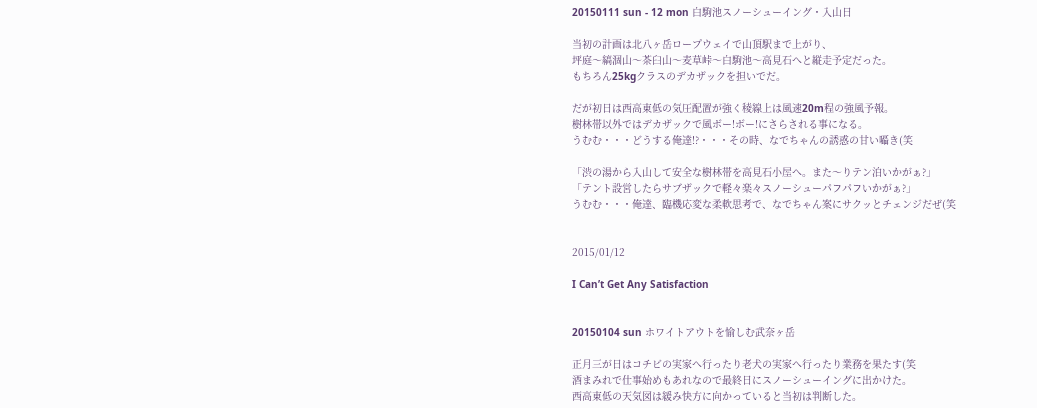20150111 sun - 12 mon 白駒池スノーシューイング・入山日

当初の計画は北八ヶ岳ロープウェイで山頂駅まで上がり、
坪庭〜縞涸山〜茶臼山〜麦草峠〜白駒池〜高見石へと縦走予定だった。
もちろん25kgクラスのデカザックを担いでだ。

だが初日は西高東低の気圧配置が強く稜線上は風速20m程の強風予報。
樹林帯以外ではデカザックで風ボー!ボー!にさらされる事になる。
うむむ・・・どうする俺達!?・・・その時、なでちゃんの誘惑の甘い囁き(笑

「渋の湯から入山して安全な樹林帯を高見石小屋へ。また〜りテン泊いかがぁ?」
「テント設営したらサブザックで軽々楽々スノーシューパフパフいかがぁ?」
うむむ・・・俺達、臨機応変な柔軟思考で、なでちゃん案にサクッとチェンジだぜ(笑


2015/01/12

I Can’t Get Any Satisfaction


20150104 sun ホワイトアウトを愉しむ武奈ヶ岳

正月三が日はコチビの実家へ行ったり老犬の実家へ行ったり業務を果たす(笑
酒まみれで仕事始めもあれなので最終日にスノーシューイングに出かけた。
西高東低の天気図は緩み快方に向かっていると当初は判断した。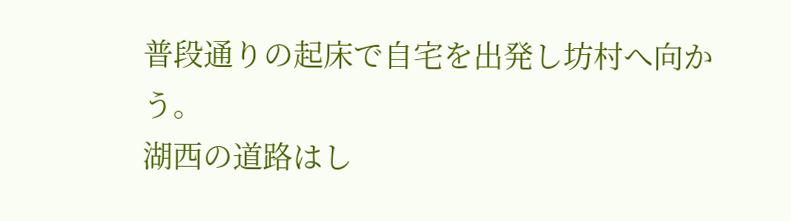普段通りの起床で自宅を出発し坊村へ向かう。
湖西の道路はし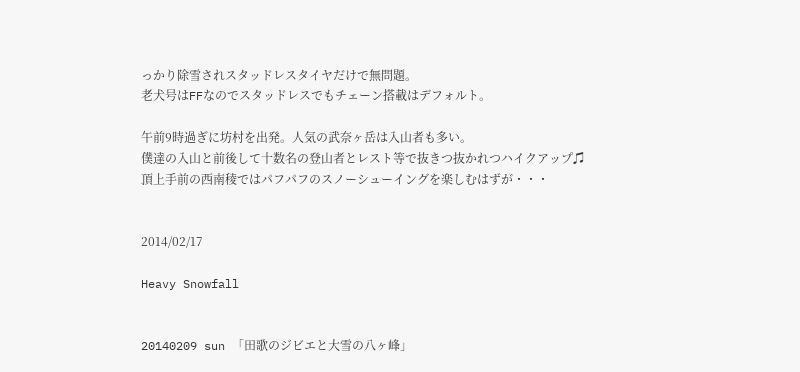っかり除雪されスタッドレスタイヤだけで無問題。
老犬号はFFなのでスタッドレスでもチェーン搭載はデフォルト。

午前9時過ぎに坊村を出発。人気の武奈ヶ岳は入山者も多い。
僕達の入山と前後して十数名の登山者とレスト等で抜きつ抜かれつハイクアップ♫
頂上手前の西南稜ではパフパフのスノーシューイングを楽しむはずが・・・


2014/02/17

Heavy Snowfall


20140209 sun 「田歌のジビエと大雪の八ヶ峰」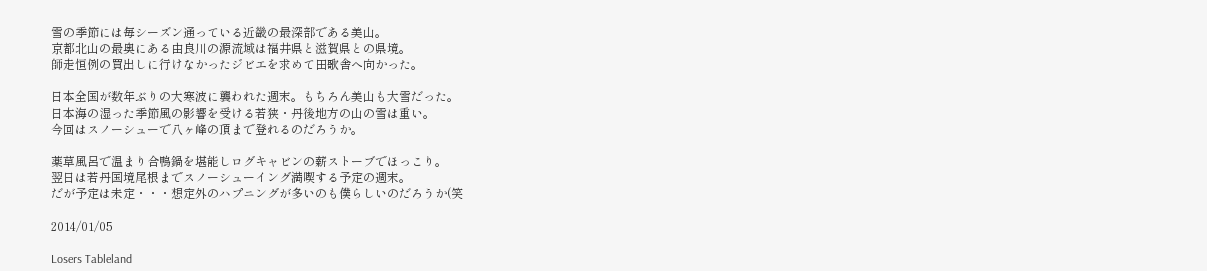雪の季節には毎シーズン通っている近畿の最深部である美山。
京都北山の最奥にある由良川の源流域は福井県と滋賀県との県境。
師走恒例の買出しに行けなかったジビエを求めて田歌舎へ向かった。

日本全国が数年ぶりの大寒波に襲われた週末。もちろん美山も大雪だった。
日本海の湿った季節風の影響を受ける若狭・丹後地方の山の雪は重い。
今回はスノーシューで八ヶ峰の頂まで登れるのだろうか。

薬草風呂で温まり合鴨鍋を堪能しログキャビンの薪ストーブでほっこり。
翌日は若丹国境尾根までスノーシューイング満喫する予定の週末。
だが予定は未定・・・想定外のハプニングが多いのも僕らしいのだろうか(笑

2014/01/05

Losers Tableland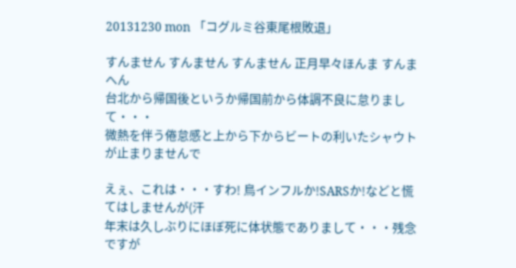20131230 mon 「コグルミ谷東尾根敗退」

すんません すんません すんません 正月早々ほんま すんまへん
台北から帰国後というか帰国前から体調不良に怠りまして・・・
微熱を伴う倦怠感と上から下からビートの利いたシャウトが止まりませんで

えぇ、これは・・・すわ! 鳥インフルか!SARSか!などと慌てはしませんが(汗
年末は久しぶりにほぼ死に体状態でありまして・・・残念ですが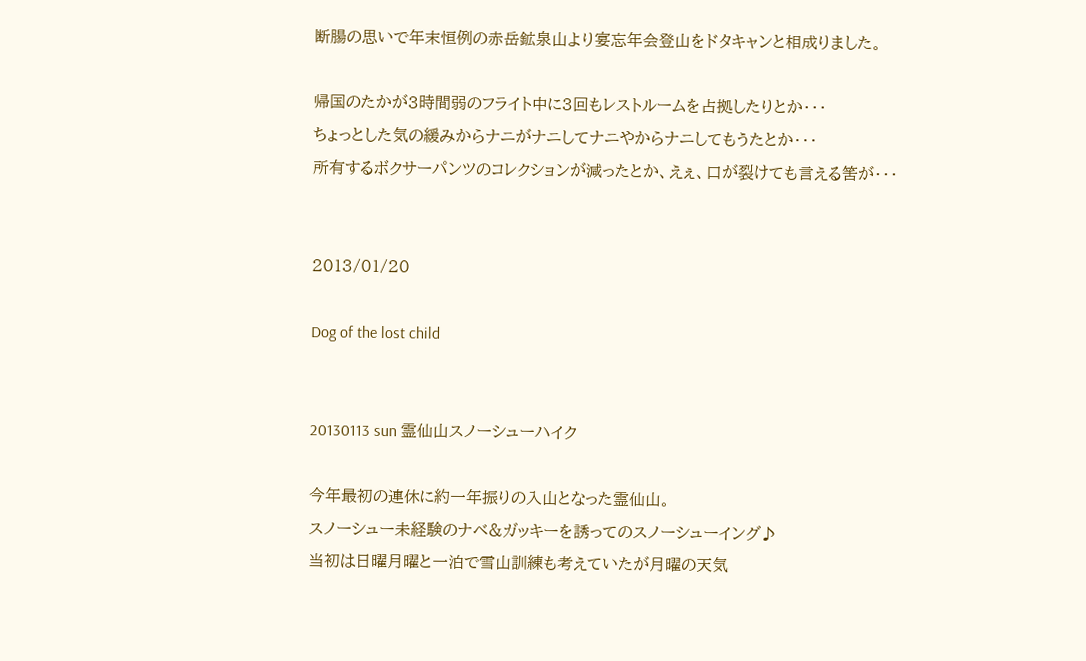断腸の思いで年末恒例の赤岳鉱泉山より宴忘年会登山をドタキャンと相成りました。

帰国のたかが3時間弱のフライト中に3回もレストルームを占拠したりとか・・・
ちょっとした気の緩みからナニがナニしてナニやからナニしてもうたとか・・・
所有するボクサーパンツのコレクションが減ったとか、えぇ、口が裂けても言える筈が・・・


2013/01/20

Dog of the lost child


20130113 sun 霊仙山スノーシューハイク

今年最初の連休に約一年振りの入山となった霊仙山。
スノーシュー未経験のナベ&ガッキーを誘ってのスノーシューイング♪
当初は日曜月曜と一泊で雪山訓練も考えていたが月曜の天気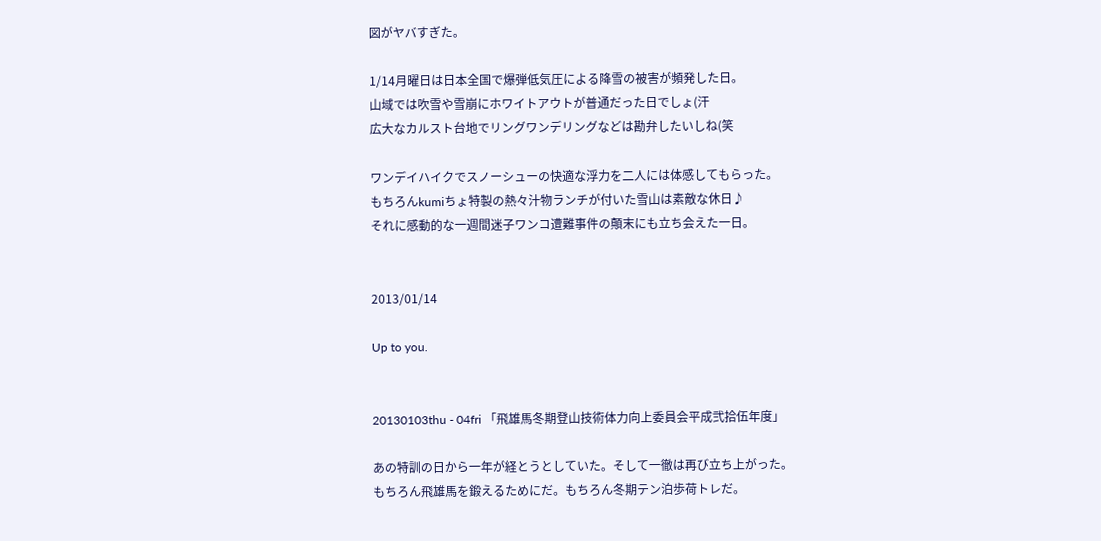図がヤバすぎた。

1/14月曜日は日本全国で爆弾低気圧による降雪の被害が頻発した日。
山域では吹雪や雪崩にホワイトアウトが普通だった日でしょ(汗
広大なカルスト台地でリングワンデリングなどは勘弁したいしね(笑

ワンデイハイクでスノーシューの快適な浮力を二人には体感してもらった。
もちろんkumiちょ特製の熱々汁物ランチが付いた雪山は素敵な休日♪
それに感動的な一週間迷子ワンコ遭難事件の顛末にも立ち会えた一日。


2013/01/14

Up to you.


20130103thu - 04fri 「飛雄馬冬期登山技術体力向上委員会平成弐拾伍年度」

あの特訓の日から一年が経とうとしていた。そして一徹は再び立ち上がった。
もちろん飛雄馬を鍛えるためにだ。もちろん冬期テン泊歩荷トレだ。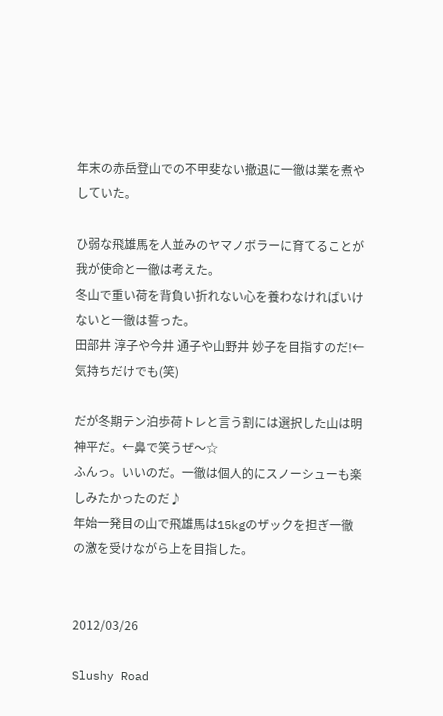年末の赤岳登山での不甲斐ない撤退に一徹は業を煮やしていた。

ひ弱な飛雄馬を人並みのヤマノボラーに育てることが我が使命と一徹は考えた。
冬山で重い荷を背負い折れない心を養わなければいけないと一徹は誓った。
田部井 淳子や今井 通子や山野井 妙子を目指すのだ!←気持ちだけでも(笑)

だが冬期テン泊歩荷トレと言う割には選択した山は明神平だ。←鼻で笑うぜ〜☆
ふんっ。いいのだ。一徹は個人的にスノーシューも楽しみたかったのだ♪
年始一発目の山で飛雄馬は15kgのザックを担ぎ一徹の激を受けながら上を目指した。


2012/03/26

Slushy Road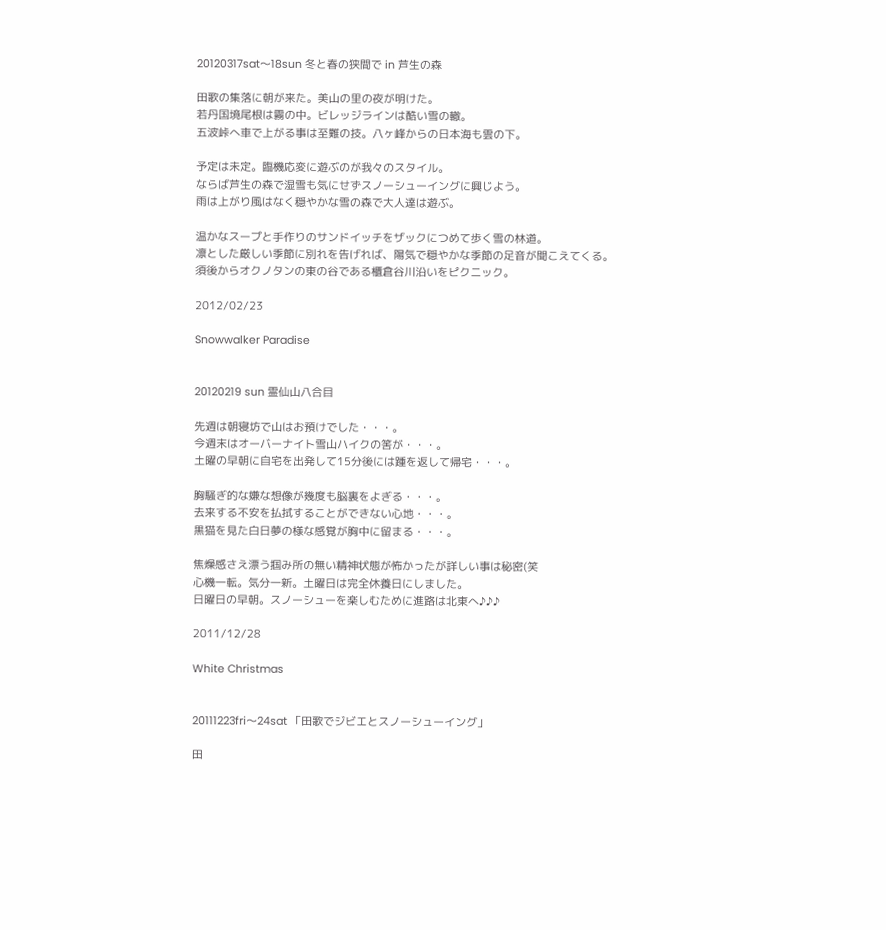20120317sat〜18sun 冬と春の狭間で in 芦生の森

田歌の集落に朝が来た。美山の里の夜が明けた。
若丹国境尾根は霧の中。ビレッジラインは酷い雪の轍。
五波峠へ車で上がる事は至難の技。八ヶ峰からの日本海も雲の下。

予定は未定。臨機応変に遊ぶのが我々のスタイル。
ならば芦生の森で湿雪も気にせずスノーシューイングに興じよう。
雨は上がり風はなく穏やかな雪の森で大人達は遊ぶ。

温かなスープと手作りのサンドイッチをザックにつめて歩く雪の林道。
凛とした厳しい季節に別れを告げれば、陽気で穏やかな季節の足音が聞こえてくる。
須後からオクノタンの東の谷である櫃倉谷川沿いをピクニック。

2012/02/23

Snowwalker Paradise


20120219 sun 霊仙山八合目

先週は朝寝坊で山はお預けでした・・・。
今週末はオーバーナイト雪山ハイクの筈が・・・。
土曜の早朝に自宅を出発して15分後には踵を返して帰宅・・・。

胸騒ぎ的な嫌な想像が幾度も脳裏をよぎる・・・。
去来する不安を払拭することができない心地・・・。
黒猫を見た白日夢の様な感覚が胸中に留まる・・・。

焦燥感さえ漂う掴み所の無い精神状態が怖かったが詳しい事は秘密(笑
心機一転。気分一新。土曜日は完全休養日にしました。
日曜日の早朝。スノーシューを楽しむために進路は北東へ♪♪♪

2011/12/28

White Christmas


20111223fri〜24sat 「田歌でジビエとスノーシューイング」

田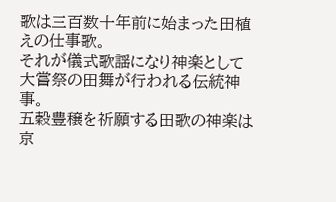歌は三百数十年前に始まった田植えの仕事歌。
それが儀式歌謡になり神楽として大嘗祭の田舞が行われる伝統神事。
五穀豊穣を祈願する田歌の神楽は京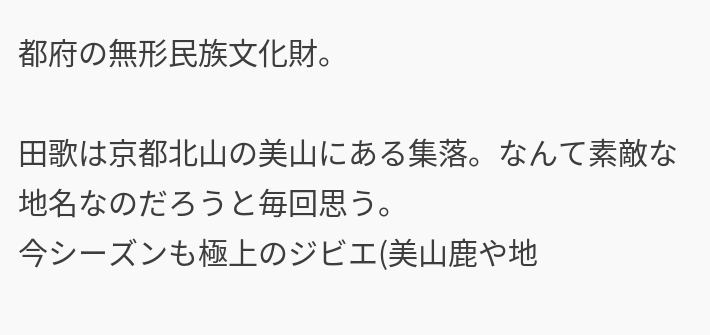都府の無形民族文化財。

田歌は京都北山の美山にある集落。なんて素敵な地名なのだろうと毎回思う。
今シーズンも極上のジビエ(美山鹿や地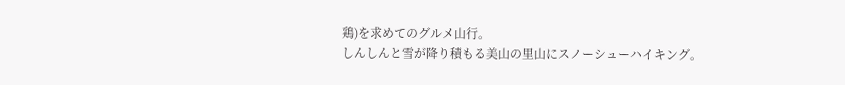鶏)を求めてのグルメ山行。
しんしんと雪が降り積もる美山の里山にスノーシューハイキング。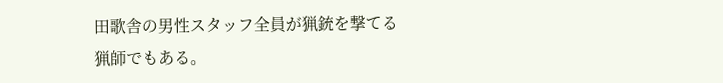田歌舎の男性スタッフ全員が猟銃を撃てる猟師でもある。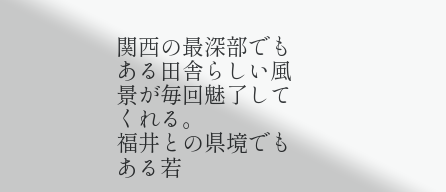関西の最深部でもある田舎らしい風景が毎回魅了してくれる。
福井との県境でもある若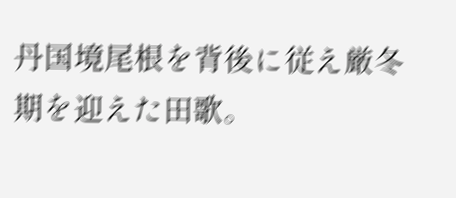丹国境尾根を背後に従え厳冬期を迎えた田歌。